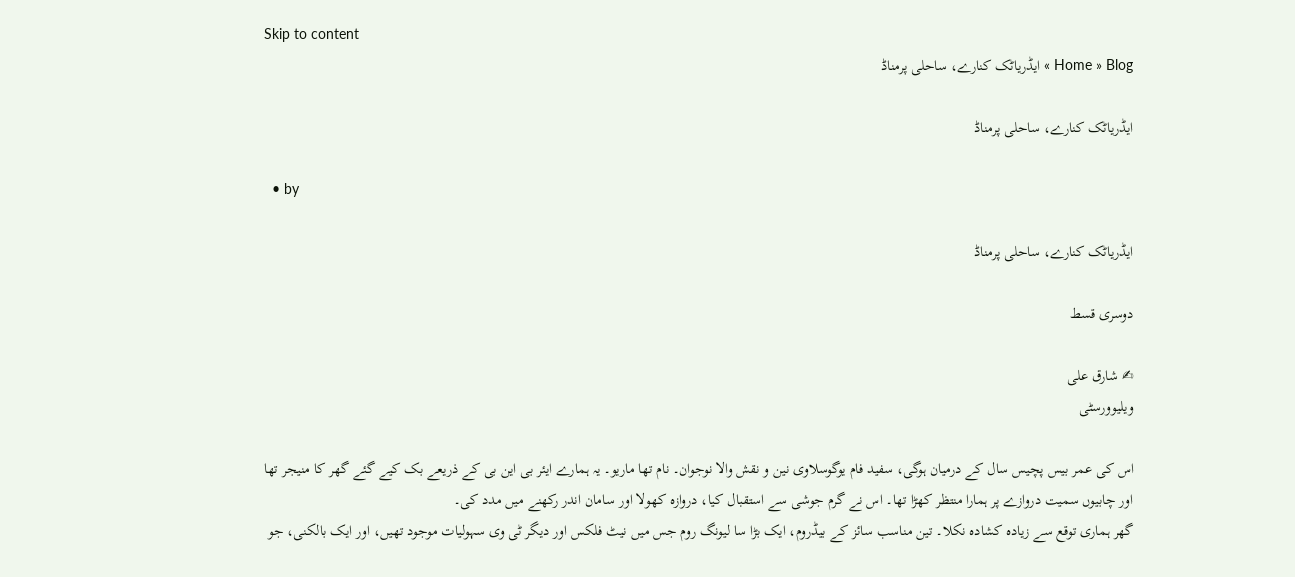Skip to content
Home » Blog » ایڈریاٹک کنارے، ساحلی پرمناڈ

ایڈریاٹک کنارے، ساحلی پرمناڈ

  • by

ایڈریاٹک کنارے، ساحلی پرمناڈ

دوسری قسط

✍ شارق علی
ویلیوورسٹی

اس کی عمر بیس پچیس سال کے درمیان ہوگی، سفید فام یوگوسلاوی نین و نقش والا نوجوان۔ نام تھا ماریو۔ یہ ہمارے ایئر بی این بی کے ذریعے بک کیے گئے گھر کا منیجر تھا اور چابیوں سمیت دروازے پر ہمارا منتظر کھڑا تھا۔ اس نے گرم جوشی سے استقبال کیا، دروازہ کھولا اور سامان اندر رکھنے میں مدد کی۔
گھر ہماری توقع سے زیادہ کشادہ نکلا۔ تین مناسب سائز کے بیڈروم، ایک بڑا سا لیونگ روم جس میں نیٹ فلکس اور دیگر ٹی وی سہولیات موجود تھیں، اور ایک بالکنی، جو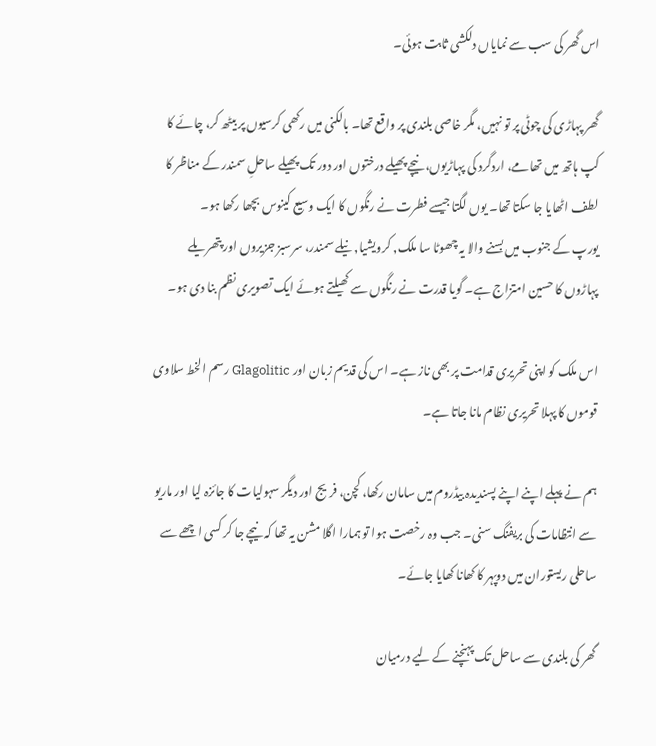اس گھر کی سب سے نمایاں دلکشی ثابت ہوئی۔

گھر پہاڑی کی چوٹی پر تو نہیں، مگر خاصی بلندی پر واقع تھا۔ بالکنی میں رکھی کرسیوں پر بیٹھ کر، چائے کا کپ ہاتھ میں تھامے، اردگرد کی پہاڑیوں، نیچے پھیلے درختوں اور دور تک پھیلے ساحلِ سمندر کے مناظر کا لطف اٹھایا جا سکتا تھا۔ یوں لگتا جیسے فطرت نے رنگوں کا ایک وسیع کینوس بچھا رکھا ہو۔
یورپ کے جنوب میں بسنے والا یہ چھوٹا سا ملک, کرویشیا, نیلے سمندر، سرسبز جزیروں اور پتھریلے پہاڑوں کا حسین امتزاج ہے۔ گویا قدرت نے رنگوں سے کھیلتے ہوئے ایک تصویری نظم بنا دی ہو۔

اس ملک کو اپنی تحریری قدامت پر بھی ناز ہے۔ اس کی قدیم زبان اور Glagolitic رسم الخط سلاوی قوموں کا پہلا تحریری نظام مانا جاتا ہے۔

ہم نے پہلے اپنے اپنے پسندیدہ بیڈروم میں سامان رکھا، کچن، فریج اور دیگر سہولیات کا جائزہ لیا اور ماریو سے انتظامات کی بریفنگ سنی۔ جب وہ رخصت ہوا تو ہمارا اگلا مشن یہ تھا کہ نیچے جا کر کسی اچھے سے ساحلی ریستوران میں دوپہر کا کھانا کھایا جائے۔

گھر کی بلندی سے ساحل تک پہنچنے کے لیے درمیان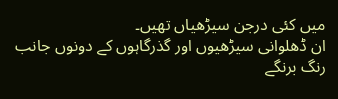میں کئی درجن سیڑھیاں تھیں۔
ان ڈھلوانی سیڑھیوں اور گذرگاہوں کے دونوں جانب رنگ برنگے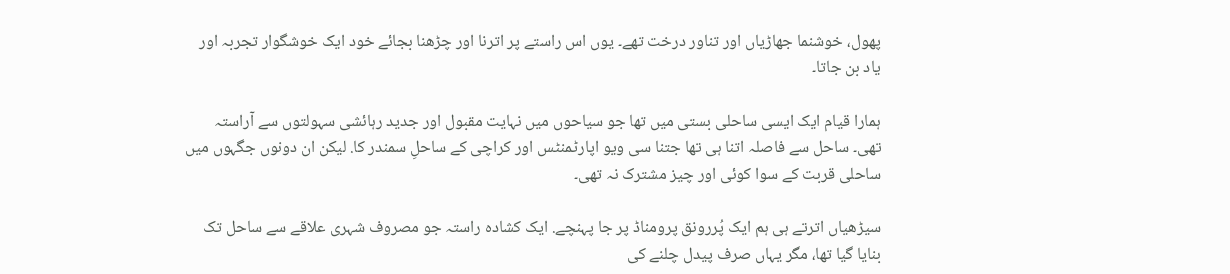پھول، خوشنما جھاڑیاں اور تناور درخت تھے۔ یوں اس راستے پر اترنا اور چڑھنا بجائے خود ایک خوشگوار تجربہ اور یاد بن جاتا۔

ہمارا قیام ایک ایسی ساحلی بستی میں تھا جو سیاحوں میں نہایت مقبول اور جدید رہائشی سہولتوں سے آراستہ تھی۔ ساحل سے فاصلہ اتنا ہی تھا جتنا سی ویو اپارٹمنٹس اور کراچی کے ساحلِ سمندر کا. لیکن ان دونوں جگہوں میں ساحلی قربت کے سوا کوئی اور چیز مشترک نہ تھی۔

سیڑھیاں اترتے ہی ہم ایک پُررونق پرومناڈ پر جا پہنچے. ایک کشادہ راستہ جو مصروف شہری علاقے سے ساحل تک بنایا گیا تھا، مگر یہاں صرف پیدل چلنے کی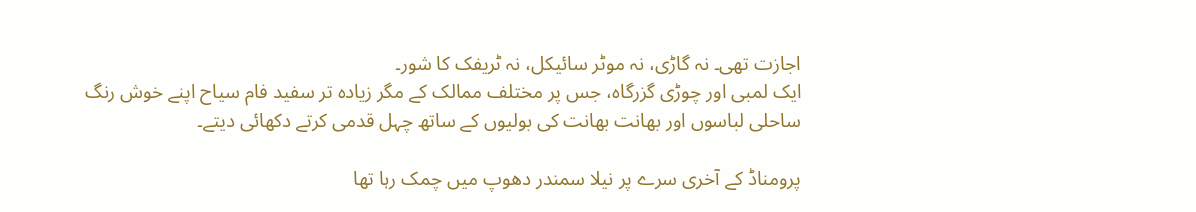اجازت تھی۔ نہ گاڑی، نہ موٹر سائیکل، نہ ٹریفک کا شور۔
ایک لمبی اور چوڑی گزرگاہ، جس پر مختلف ممالک کے مگر زیادہ تر سفید فام سیاح اپنے خوش رنگ ساحلی لباسوں اور بھانت بھانت کی بولیوں کے ساتھ چہل قدمی کرتے دکھائی دیتے۔

پرومناڈ کے آخری سرے پر نیلا سمندر دھوپ میں چمک رہا تھا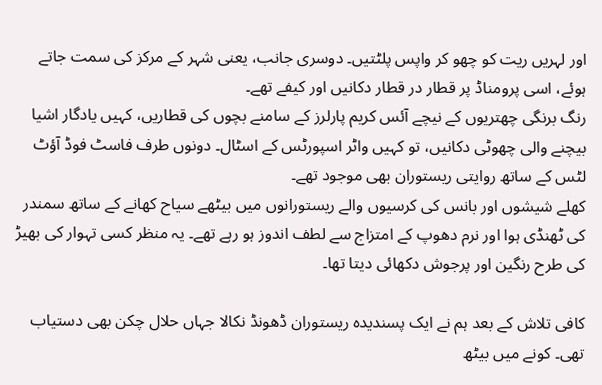اور لہریں ریت کو چھو کر واپس پلٹتیں۔ دوسری جانب، یعنی شہر کے مرکز کی سمت جاتے ہوئے، اسی پرومناڈ پر قطار در قطار دکانیں اور کیفے تھے۔
رنگ برنگی چھتریوں کے نیچے آئس کریم پارلرز کے سامنے بچوں کی قطاریں، کہیں یادگار اشیا بیچنے والی چھوٹی دکانیں، تو کہیں واٹر اسپورٹس کے اسٹال۔ دونوں طرف فاسٹ فوڈ آؤٹ لٹس کے ساتھ روایتی ریستوران بھی موجود تھے۔
کھلے شیشوں اور بانس کی کرسیوں والے ریستورانوں میں بیٹھے سیاح کھانے کے ساتھ سمندر کی ٹھنڈی ہوا اور نرم دھوپ کے امتزاج سے لطف اندوز ہو رہے تھے۔ یہ منظر کسی تہوار کی بھیڑ کی طرح رنگین اور پرجوش دکھائی دیتا تھا۔

کافی تلاش کے بعد ہم نے ایک پسندیدہ ریستوران ڈھونڈ نکالا جہاں حلال چکن بھی دستیاب تھی۔ کونے میں بیٹھ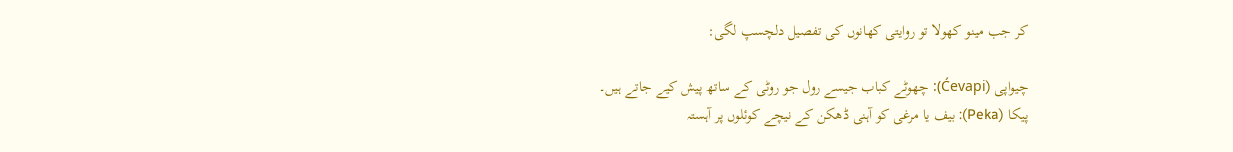کر جب مینو کھولا تو روایتی کھانوں کی تفصیل دلچسپ لگی:

چیواپی (Ćevapi): چھوٹے کباب جیسے رول جو روٹی کے ساتھ پیش کیے جاتے ہیں۔
پیکا (Peka): بیف یا مرغی کو آہنی ڈھکن کے نیچے کوئلوں پر آہستہ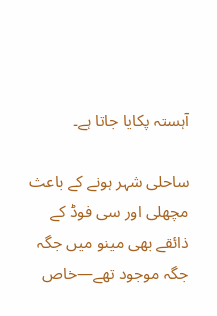آہستہ پکایا جاتا ہے۔

ساحلی شہر ہونے کے باعث مچھلی اور سی فوڈ کے ذائقے بھی مینو میں جگہ جگہ موجود تھے—خاص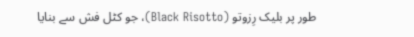طور پر بلیک رِزوتو (Black Risotto)، جو کٹل فش سے بنایا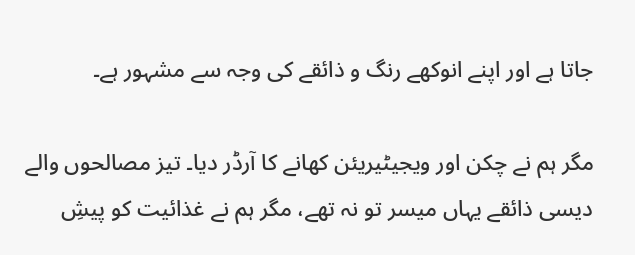جاتا ہے اور اپنے انوکھے رنگ و ذائقے کی وجہ سے مشہور ہے۔

مگر ہم نے چکن اور ویجیٹیریئن کھانے کا آرڈر دیا۔ تیز مصالحوں والے دیسی ذائقے یہاں میسر تو نہ تھے، مگر ہم نے غذائیت کو پیشِ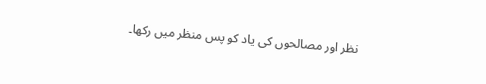نظر اور مصالحوں کی یاد کو پس منظر میں رکھا۔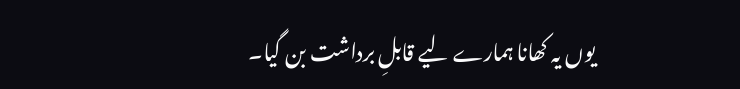یوں یہ کھانا ہمارے لیے قابلِ برداشت بن گیا۔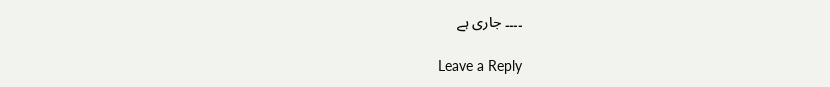۔۔۔۔ جاری ہے

Leave a Reply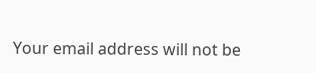Your email address will not be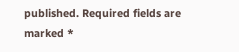published. Required fields are marked *